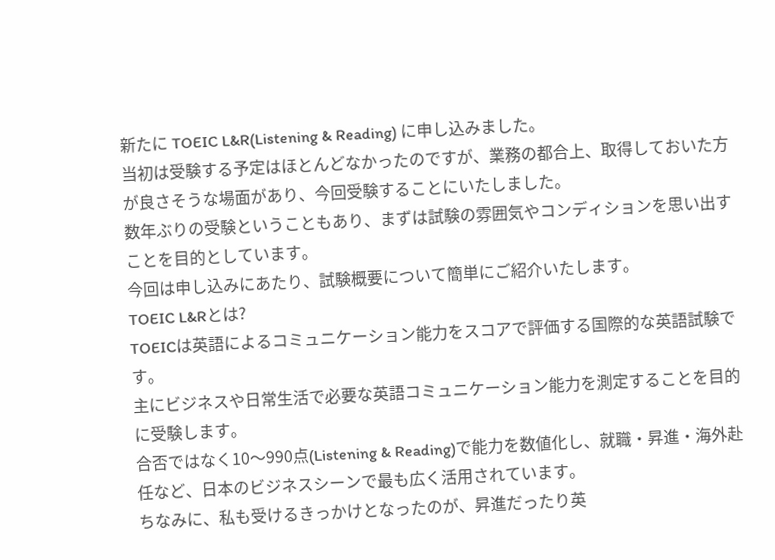新たに TOEIC L&R(Listening & Reading) に申し込みました。
当初は受験する予定はほとんどなかったのですが、業務の都合上、取得しておいた方が良さそうな場面があり、今回受験することにいたしました。
数年ぶりの受験ということもあり、まずは試験の雰囲気やコンディションを思い出すことを目的としています。
今回は申し込みにあたり、試験概要について簡単にご紹介いたします。
TOEIC L&Rとは?
TOEICは英語によるコミュニケーション能力をスコアで評価する国際的な英語試験です。
主にビジネスや日常生活で必要な英語コミュニケーション能力を測定することを目的に受験します。
合否ではなく10〜990点(Listening & Reading)で能力を数値化し、就職・昇進・海外赴任など、日本のビジネスシーンで最も広く活用されています。
ちなみに、私も受けるきっかけとなったのが、昇進だったり英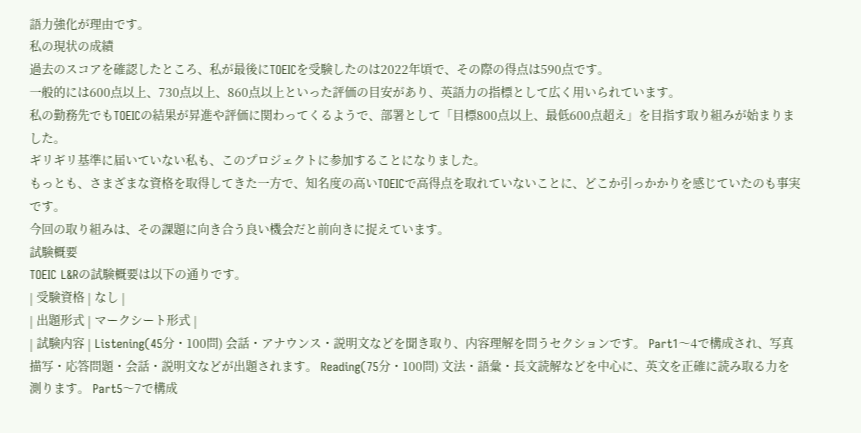語力強化が理由です。
私の現状の成績
過去のスコアを確認したところ、私が最後にTOEICを受験したのは2022年頃で、その際の得点は590点です。
一般的には600点以上、730点以上、860点以上といった評価の目安があり、英語力の指標として広く用いられています。
私の勤務先でもTOEICの結果が昇進や評価に関わってくるようで、部署として「目標800点以上、最低600点超え」を目指す取り組みが始まりました。
ギリギリ基準に届いていない私も、このプロジェクトに参加することになりました。
もっとも、さまざまな資格を取得してきた一方で、知名度の高いTOEICで高得点を取れていないことに、どこか引っかかりを感じていたのも事実です。
今回の取り組みは、その課題に向き合う良い機会だと前向きに捉えています。
試験概要
TOEIC L&Rの試験概要は以下の通りです。
| 受験資格 | なし |
| 出題形式 | マークシート形式 |
| 試験内容 | Listening(45分・100問) 会話・アナウンス・説明文などを聞き取り、内容理解を問うセクションです。 Part1〜4で構成され、写真描写・応答問題・会話・説明文などが出題されます。 Reading(75分・100問) 文法・語彙・長文読解などを中心に、英文を正確に読み取る力を測ります。 Part5〜7で構成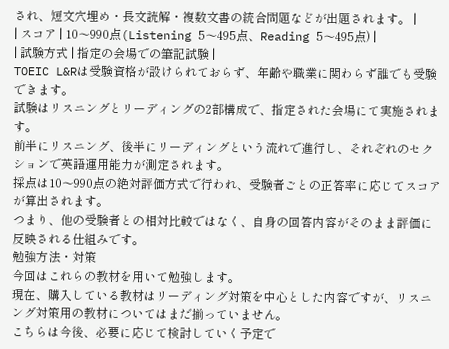され、短文穴埋め・長文読解・複数文書の統合問題などが出題されます。 |
| スコア | 10〜990点(Listening 5〜495点、Reading 5〜495点) |
| 試験方式 | 指定の会場での筆記試験 |
TOEIC L&Rは受験資格が設けられておらず、年齢や職業に関わらず誰でも受験できます。
試験はリスニングとリーディングの2部構成で、指定された会場にて実施されます。
前半にリスニング、後半にリーディングという流れで進行し、それぞれのセクションで英語運用能力が測定されます。
採点は10〜990点の絶対評価方式で行われ、受験者ごとの正答率に応じてスコアが算出されます。
つまり、他の受験者との相対比較ではなく、自身の回答内容がそのまま評価に反映される仕組みです。
勉強方法・対策
今回はこれらの教材を用いて勉強します。
現在、購入している教材はリーディング対策を中心とした内容ですが、リスニング対策用の教材についてはまだ揃っていません。
こちらは今後、必要に応じて検討していく予定で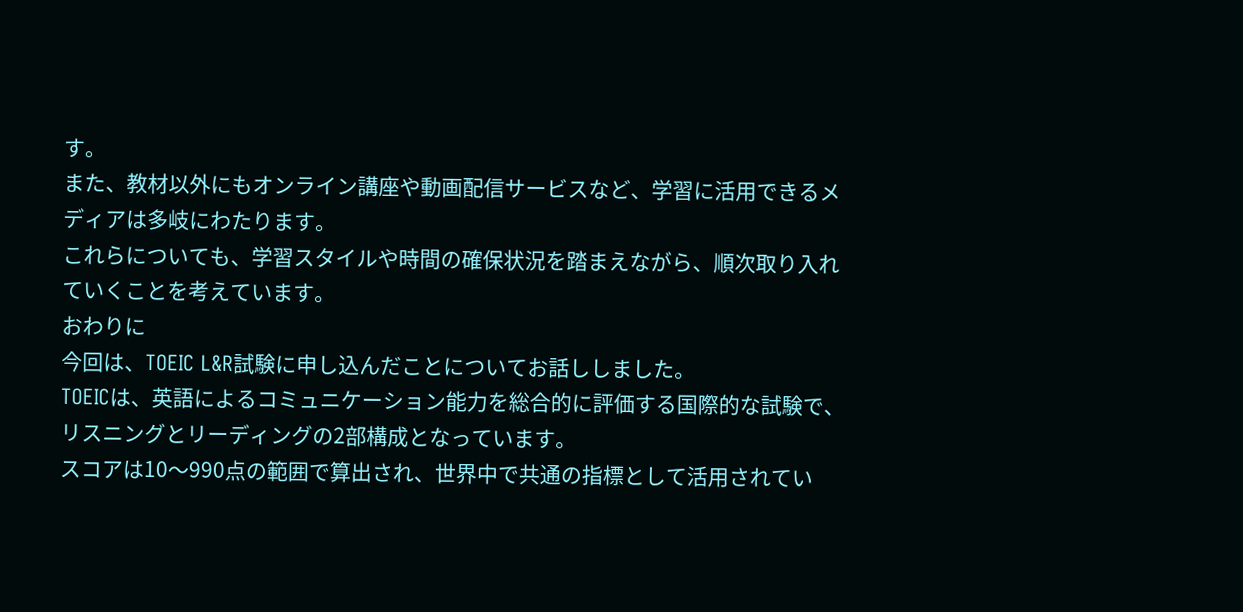す。
また、教材以外にもオンライン講座や動画配信サービスなど、学習に活用できるメディアは多岐にわたります。
これらについても、学習スタイルや時間の確保状況を踏まえながら、順次取り入れていくことを考えています。
おわりに
今回は、TOEIC L&R試験に申し込んだことについてお話ししました。
TOEICは、英語によるコミュニケーション能力を総合的に評価する国際的な試験で、リスニングとリーディングの2部構成となっています。
スコアは10〜990点の範囲で算出され、世界中で共通の指標として活用されてい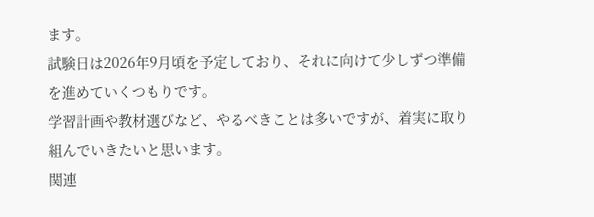ます。
試験日は2026年9月頃を予定しており、それに向けて少しずつ準備を進めていくつもりです。
学習計画や教材選びなど、やるべきことは多いですが、着実に取り組んでいきたいと思います。
関連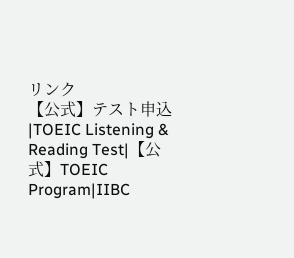リンク
【公式】テスト申込|TOEIC Listening & Reading Test|【公式】TOEIC Program|IIBC